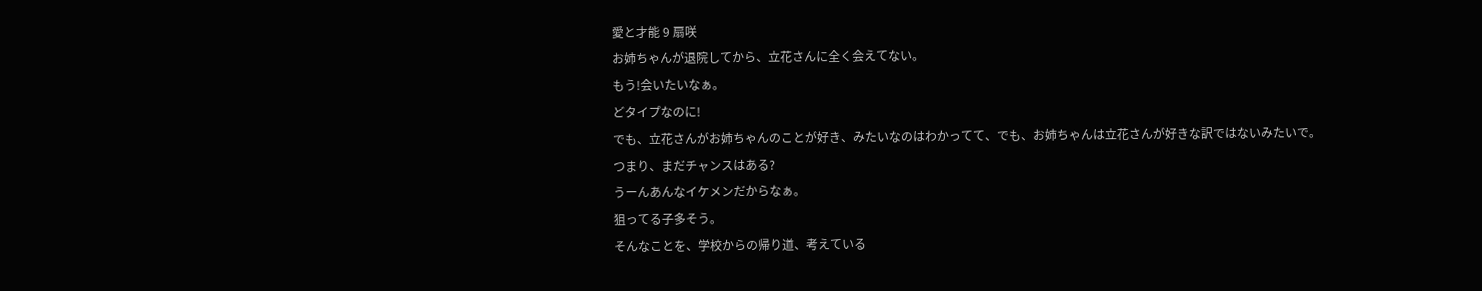愛と才能 9 扇咲
お姉ちゃんが退院してから、立花さんに全く会えてない。
もう!会いたいなぁ。
どタイプなのに!
でも、立花さんがお姉ちゃんのことが好き、みたいなのはわかってて、でも、お姉ちゃんは立花さんが好きな訳ではないみたいで。
つまり、まだチャンスはある?
うーんあんなイケメンだからなぁ。
狙ってる子多そう。
そんなことを、学校からの帰り道、考えている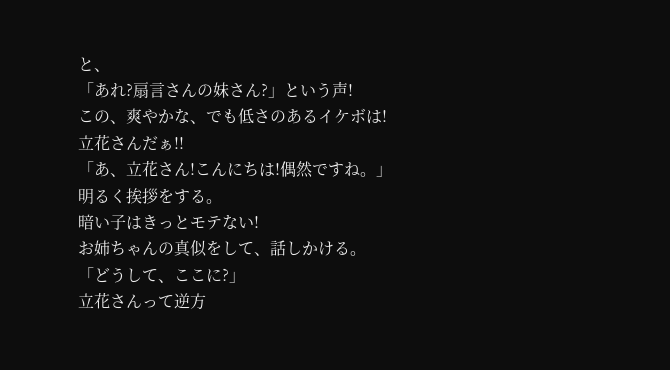と、
「あれ?扇言さんの妹さん?」という声!
この、爽やかな、でも低さのあるイケボは!
立花さんだぁ!!
「あ、立花さん!こんにちは!偶然ですね。」
明るく挨拶をする。
暗い子はきっとモテない!
お姉ちゃんの真似をして、話しかける。
「どうして、ここに?」
立花さんって逆方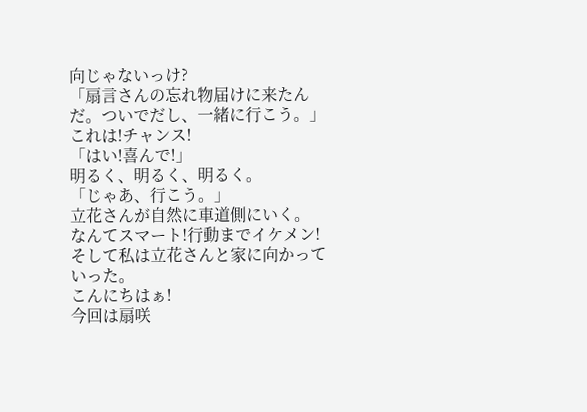向じゃないっけ?
「扇言さんの忘れ物届けに来たんだ。ついでだし、一緒に行こう。」
これは!チャンス!
「はい!喜んで!」
明るく、明るく、明るく。
「じゃあ、行こう。」
立花さんが自然に車道側にいく。
なんてスマート!行動までイケメン!
そして私は立花さんと家に向かっていった。
こんにちはぁ!
今回は扇咲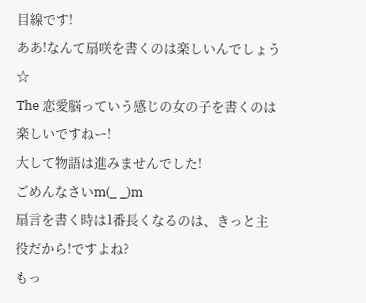目線です!
ああ!なんて扇咲を書くのは楽しいんでしょう☆
The 恋愛脳っていう感じの女の子を書くのは楽しいですねー!
大して物語は進みませんでした!
ごめんなさいm(_ _)m
扇言を書く時は1番長くなるのは、きっと主役だから!ですよね?
もっ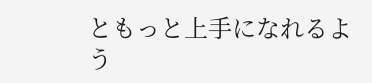ともっと上手になれるよう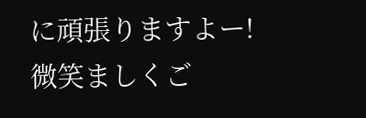に頑張りますよー!
微笑ましくご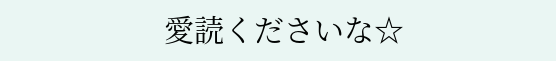愛読くださいな☆